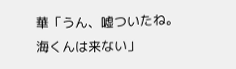華「うん、嘘ついたね。海くんは来ない」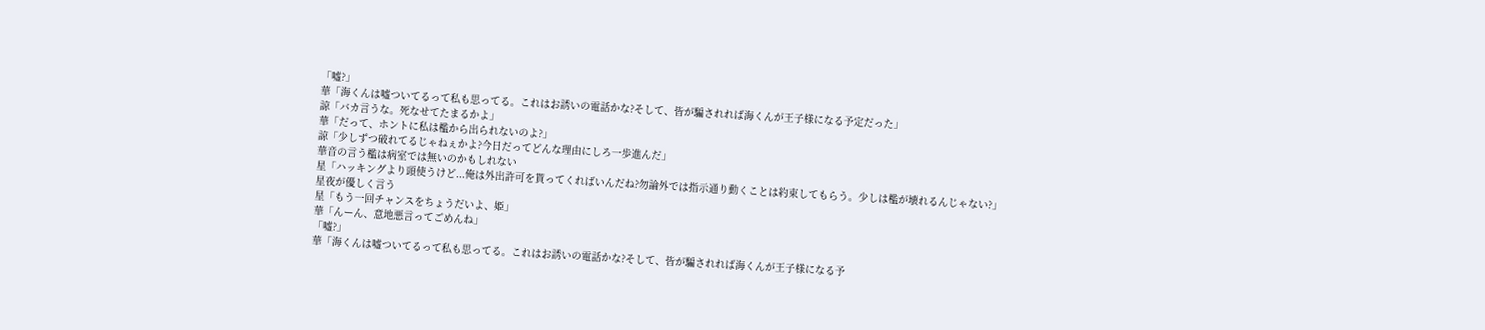「嘘?」
華「海くんは嘘ついてるって私も思ってる。これはお誘いの電話かな?そして、皆が騙されれば海くんが王子様になる予定だった」
諒「バカ言うな。死なせてたまるかよ」
華「だって、ホントに私は檻から出られないのよ?」
諒「少しずつ破れてるじゃねぇかよ?今日だってどんな理由にしろ一歩進んだ」
華音の言う檻は病室では無いのかもしれない
星「ハッキングより頭使うけど...俺は外出許可を貰ってくればいんだね?勿論外では指示通り動くことは約束してもらう。少しは檻が壊れるんじゃない?」
星夜が優しく言う
星「もう一回チャンスをちょうだいよ、姫」
華「んーん、意地悪言ってごめんね」
「嘘?」
華「海くんは嘘ついてるって私も思ってる。これはお誘いの電話かな?そして、皆が騙されれば海くんが王子様になる予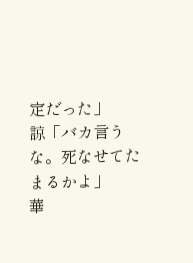定だった」
諒「バカ言うな。死なせてたまるかよ」
華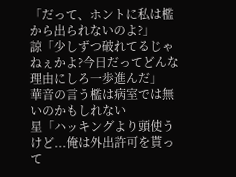「だって、ホントに私は檻から出られないのよ?」
諒「少しずつ破れてるじゃねぇかよ?今日だってどんな理由にしろ一歩進んだ」
華音の言う檻は病室では無いのかもしれない
星「ハッキングより頭使うけど...俺は外出許可を貰って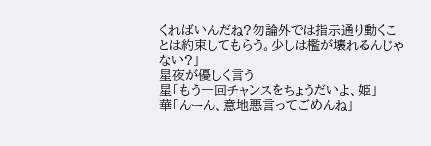くればいんだね?勿論外では指示通り動くことは約束してもらう。少しは檻が壊れるんじゃない?」
星夜が優しく言う
星「もう一回チャンスをちょうだいよ、姫」
華「んーん、意地悪言ってごめんね」